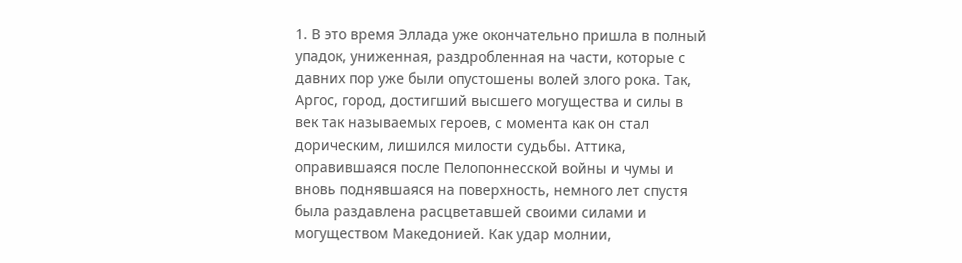1. В это время Эллада уже окончательно пришла в полный упадок, униженная, раздробленная на части, которые с давних пор уже были опустошены волей злого рока. Так, Аргос, город, достигший высшего могущества и силы в век так называемых героев, с момента как он стал дорическим, лишился милости судьбы. Аттика, оправившаяся после Пелопоннесской войны и чумы и вновь поднявшаяся на поверхность, немного лет спустя была раздавлена расцветавшей своими силами и могуществом Македонией. Как удар молнии,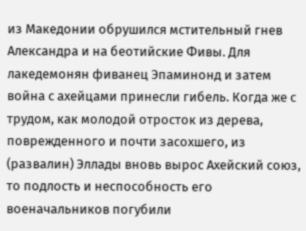из Македонии обрушился мстительный гнев Александра и на беотийские Фивы. Для лакедемонян фиванец Эпаминонд и затем война с ахейцами принесли гибель. Когда же с трудом, как молодой отросток из дерева, поврежденного и почти засохшего, из (развалин) Эллады вновь вырос Ахейский союз, то подлость и неспособность его военачальников погубили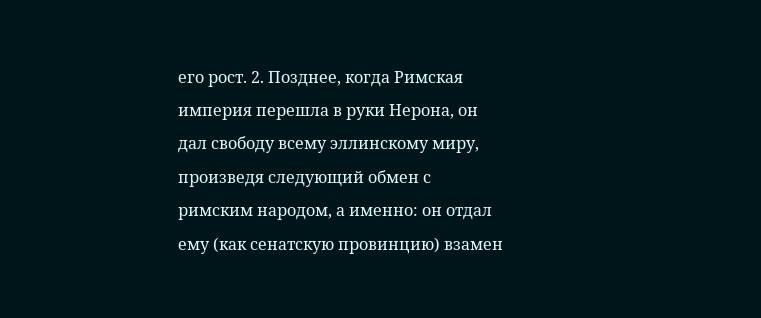его рост. 2. Позднее, когда Римская империя перешла в руки Нерона, он дал свободу всему эллинскому миру, произведя следующий обмен с римским народом, а именно: он отдал ему (как сенатскую провинцию) взамен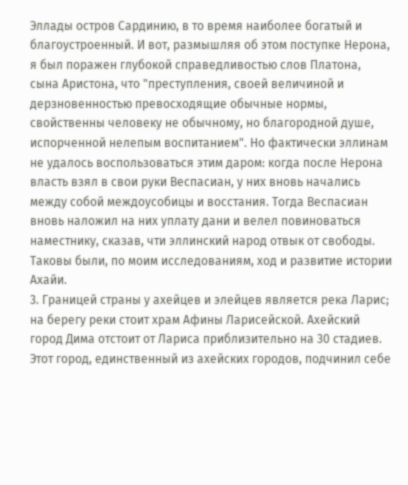Эллады остров Сардинию, в то время наиболее богатый и благоустроенный. И вот, размышляя об этом поступке Нерона, я был поражен глубокой справедливостью слов Платона, сына Аристона, что "преступления, своей величиной и дерзновенностью превосходящие обычные нормы, свойственны человеку не обычному, но благородной душе, испорченной нелепым воспитанием". Но фактически эллинам не удалось воспользоваться этим даром: когда после Нерона власть взял в свои руки Веспасиан, у них вновь начались между собой междоусобицы и восстания. Тогда Веспасиан вновь наложил на них уплату дани и велел повиноваться наместнику, сказав, чти эллинский народ отвык от свободы. Таковы были, по моим исследованиям, ход и развитие истории Ахайи.
3. Границей страны у ахейцев и элейцев является река Ларис; на берегу реки стоит храм Афины Ларисейской. Ахейский город Дима отстоит от Лариса приблизительно на 30 стадиев. Этот город, единственный из ахейских городов, подчинил себе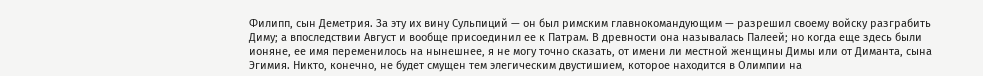Филипп, сын Деметрия. За эту их вину Сульпиций — он был римским главнокомандующим — разрешил своему войску разграбить Диму; а впоследствии Август и вообще присоединил ее к Патрам. В древности она называлась Палеей; но когда еще здесь были ионяне, ее имя переменилось на нынешнее, я не могу точно сказать, от имени ли местной женщины Димы или от Диманта, сына Эгимия. Никто, конечно, не будет смущен тем элегическим двустишием, которое находится в Олимпии на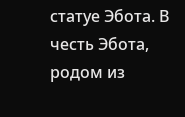статуе Эбота. В честь Эбота, родом из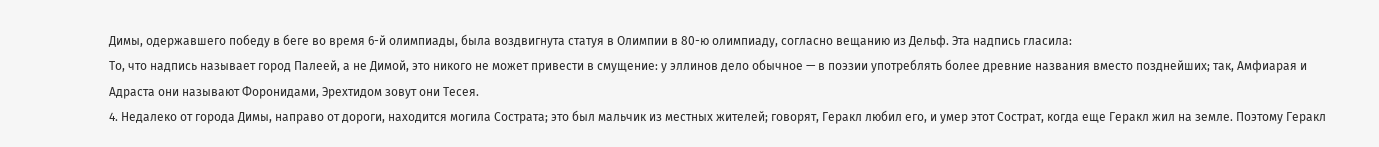Димы, одержавшего победу в беге во время 6-й олимпиады, была воздвигнута статуя в Олимпии в 80-ю олимпиаду, согласно вещанию из Дельф. Эта надпись гласила:
То, что надпись называет город Палеей, а не Димой, это никого не может привести в смущение: у эллинов дело обычное — в поэзии употреблять более древние названия вместо позднейших; так, Амфиарая и Адраста они называют Форонидами, Эрехтидом зовут они Тесея.
4. Недалеко от города Димы, направо от дороги, находится могила Сострата; это был мальчик из местных жителей; говорят, Геракл любил его, и умер этот Сострат, когда еще Геракл жил на земле. Поэтому Геракл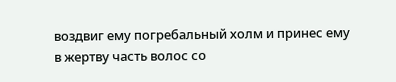воздвиг ему погребальный холм и принес ему в жертву часть волос со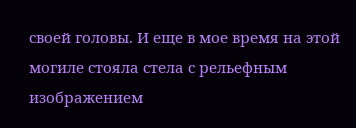своей головы. И еще в мое время на этой могиле стояла стела с рельефным изображением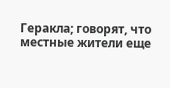Геракла; говорят, что местные жители еще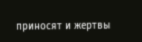приносят и жертвы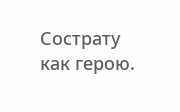Сострату как герою.